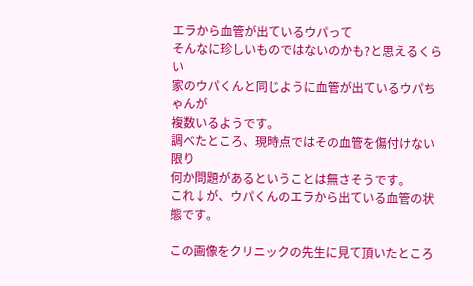エラから血管が出ているウパって
そんなに珍しいものではないのかも?と思えるくらい
家のウパくんと同じように血管が出ているウパちゃんが
複数いるようです。
調べたところ、現時点ではその血管を傷付けない限り
何か問題があるということは無さそうです。
これ↓が、ウパくんのエラから出ている血管の状態です。

この画像をクリニックの先生に見て頂いたところ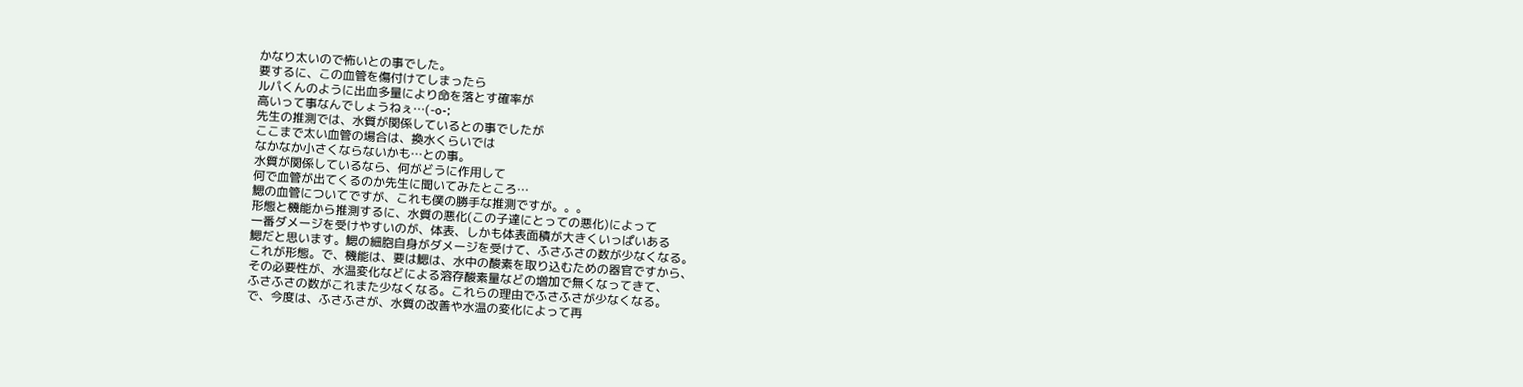かなり太いので怖いとの事でした。
要するに、この血管を傷付けてしまったら
ルパくんのように出血多量により命を落とす確率が
高いって事なんでしょうねぇ…(-o-;
先生の推測では、水質が関係しているとの事でしたが
ここまで太い血管の場合は、換水くらいでは
なかなか小さくならないかも…との事。
水質が関係しているなら、何がどうに作用して
何で血管が出てくるのか先生に聞いてみたところ…
鰓の血管についてですが、これも僕の勝手な推測ですが。。。
形態と機能から推測するに、水質の悪化(この子達にとっての悪化)によって
一番ダメージを受けやすいのが、体表、しかも体表面積が大きくいっぱいある
鰓だと思います。鰓の細胞自身がダメージを受けて、ふさふさの数が少なくなる。
これが形態。で、機能は、要は鰓は、水中の酸素を取り込むための器官ですから、
その必要性が、水温変化などによる溶存酸素量などの増加で無くなってきて、
ふさふさの数がこれまた少なくなる。これらの理由でふさふさが少なくなる。
で、今度は、ふさふさが、水質の改善や水温の変化によって再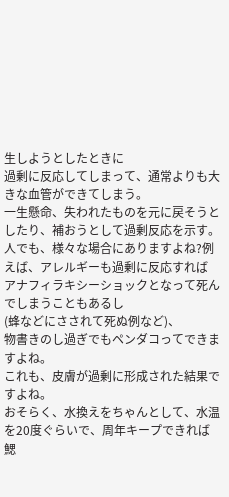生しようとしたときに
過剰に反応してしまって、通常よりも大きな血管ができてしまう。
一生懸命、失われたものを元に戻そうとしたり、補おうとして過剰反応を示す。
人でも、様々な場合にありますよね?例えば、アレルギーも過剰に反応すれば
アナフィラキシーショックとなって死んでしまうこともあるし
(蜂などにさされて死ぬ例など)、
物書きのし過ぎでもペンダコってできますよね。
これも、皮膚が過剰に形成された結果ですよね。
おそらく、水換えをちゃんとして、水温を20度ぐらいで、周年キープできれば
鰓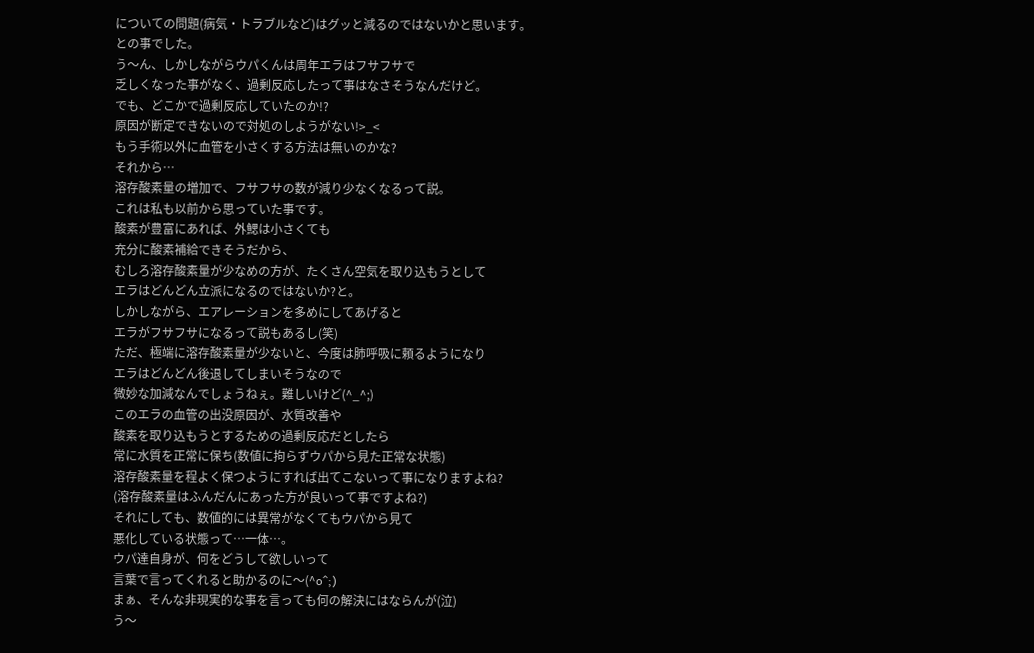についての問題(病気・トラブルなど)はグッと減るのではないかと思います。
との事でした。
う〜ん、しかしながらウパくんは周年エラはフサフサで
乏しくなった事がなく、過剰反応したって事はなさそうなんだけど。
でも、どこかで過剰反応していたのか!?
原因が断定できないので対処のしようがない!>_<
もう手術以外に血管を小さくする方法は無いのかな?
それから…
溶存酸素量の増加で、フサフサの数が減り少なくなるって説。
これは私も以前から思っていた事です。
酸素が豊富にあれば、外鰓は小さくても
充分に酸素補給できそうだから、
むしろ溶存酸素量が少なめの方が、たくさん空気を取り込もうとして
エラはどんどん立派になるのではないか?と。
しかしながら、エアレーションを多めにしてあげると
エラがフサフサになるって説もあるし(笑)
ただ、極端に溶存酸素量が少ないと、今度は肺呼吸に頼るようになり
エラはどんどん後退してしまいそうなので
微妙な加減なんでしょうねぇ。難しいけど(^_^;)
このエラの血管の出没原因が、水質改善や
酸素を取り込もうとするための過剰反応だとしたら
常に水質を正常に保ち(数値に拘らずウパから見た正常な状態)
溶存酸素量を程よく保つようにすれば出てこないって事になりますよね?
(溶存酸素量はふんだんにあった方が良いって事ですよね?)
それにしても、数値的には異常がなくてもウパから見て
悪化している状態って…一体…。
ウパ達自身が、何をどうして欲しいって
言葉で言ってくれると助かるのに〜(^o^;)
まぁ、そんな非現実的な事を言っても何の解決にはならんが(泣)
う〜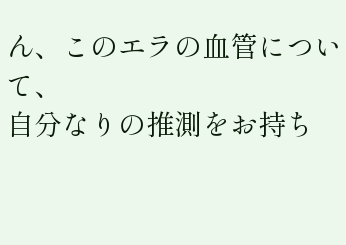ん、このエラの血管について、
自分なりの推測をお持ち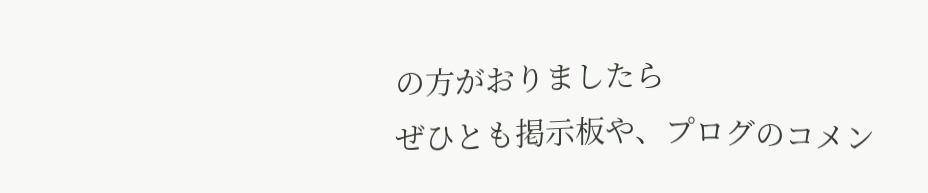の方がおりましたら
ぜひとも掲示板や、プログのコメン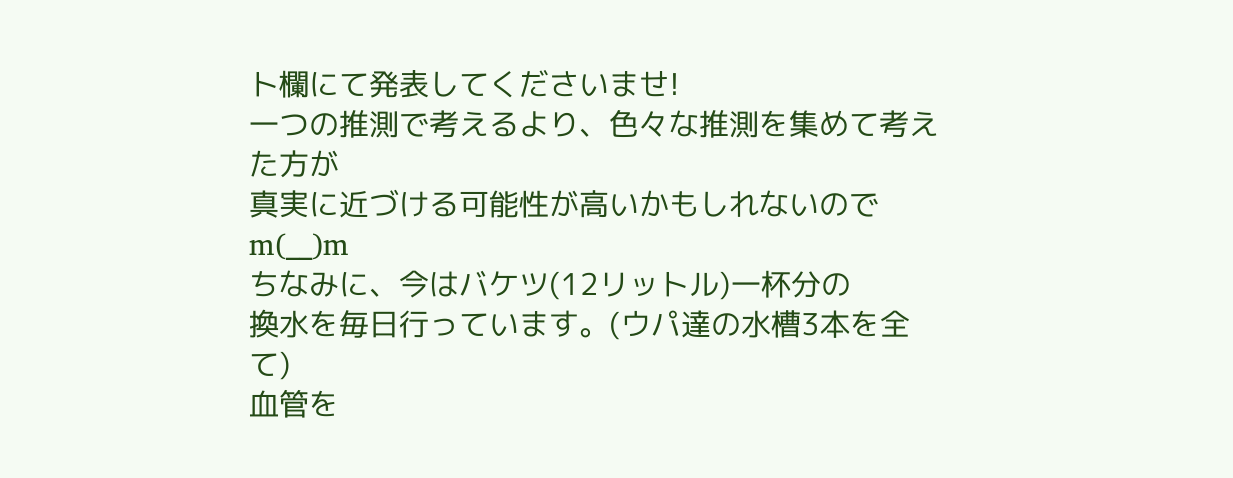ト欄にて発表してくださいませ!
一つの推測で考えるより、色々な推測を集めて考えた方が
真実に近づける可能性が高いかもしれないのでm(__)m
ちなみに、今はバケツ(12リットル)一杯分の
換水を毎日行っています。(ウパ達の水槽3本を全て)
血管を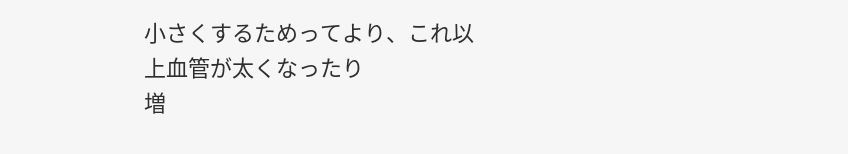小さくするためってより、これ以上血管が太くなったり
増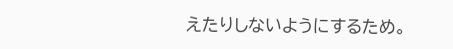えたりしないようにするため。